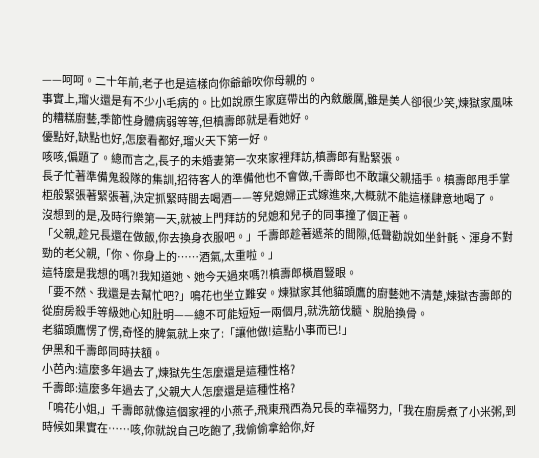——呵呵。二十年前,老子也是這樣向你爺爺吹你母親的。
事實上,瑠火還是有不少小毛病的。比如說原生家庭帶出的內斂嚴厲,雖是美人卻很少笑,煉獄家風味的糟糕廚藝,季節性身體病弱等等,但槙壽郎就是看她好。
優點好,缺點也好,怎麼看都好,瑠火天下第一好。
咳咳,偏題了。總而言之,長子的未婚妻第一次來家裡拜訪,槙壽郎有點緊張。
長子忙著準備鬼殺隊的集訓,招待客人的準備他也不會做,千壽郎也不敢讓父親插手。槙壽郎甩手掌柜般緊張著緊張著,決定抓緊時間去喝酒——等兒媳婦正式嫁進來,大概就不能這樣肆意地喝了。
沒想到的是,及時行樂第一天,就被上門拜訪的兒媳和兒子的同事撞了個正著。
「父親,趁兄長還在做飯,你去換身衣服吧。」千壽郎趁著遞茶的間隙,低聲勸說如坐針氈、渾身不對勁的老父親,「你、你身上的……酒氣,太重啦。」
這特麼是我想的嗎?!我知道她、她今天過來嗎?!槙壽郎橫眉豎眼。
「要不然、我還是去幫忙吧?」鳴花也坐立難安。煉獄家其他貓頭鷹的廚藝她不清楚,煉獄杏壽郎的從廚房殺手等級她心知肚明——總不可能短短一兩個月,就洗筋伐髓、脫胎換骨。
老貓頭鷹愣了愣,奇怪的脾氣就上來了:「讓他做!這點小事而已!」
伊黑和千壽郎同時扶額。
小芭內:這麼多年過去了,煉獄先生怎麼還是這種性格?
千壽郎:這麼多年過去了,父親大人怎麼還是這種性格?
「鳴花小姐,」千壽郎就像這個家裡的小燕子,飛東飛西為兄長的幸福努力,「我在廚房煮了小米粥,到時候如果實在……咳,你就說自己吃飽了,我偷偷拿給你,好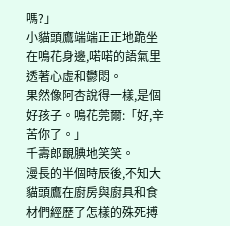嗎?」
小貓頭鷹端端正正地跪坐在鳴花身邊,喏喏的語氣里透著心虛和鬱悶。
果然像阿杏說得一樣,是個好孩子。鳴花莞爾:「好,辛苦你了。」
千壽郎靦腆地笑笑。
漫長的半個時辰後,不知大貓頭鷹在廚房與廚具和食材們經歷了怎樣的殊死搏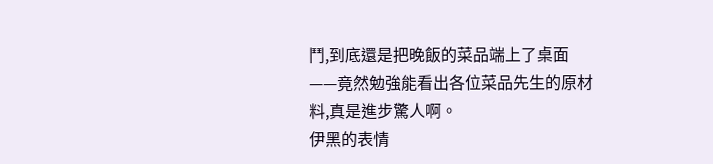鬥,到底還是把晚飯的菜品端上了桌面——竟然勉強能看出各位菜品先生的原材料,真是進步驚人啊。
伊黑的表情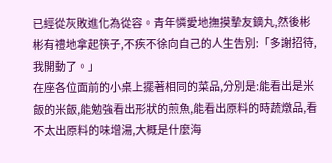已經從灰敗進化為從容。青年憐愛地撫摸摯友鏑丸,然後彬彬有禮地拿起筷子,不疾不徐向自己的人生告別:「多謝招待,我開動了。」
在座各位面前的小桌上擺著相同的菜品,分別是:能看出是米飯的米飯,能勉強看出形狀的煎魚,能看出原料的時蔬燉品,看不太出原料的味增湯,大概是什麼海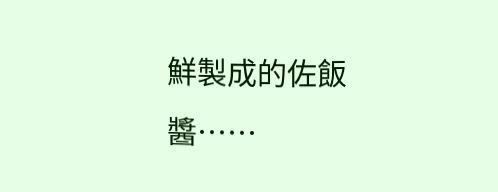鮮製成的佐飯醬……